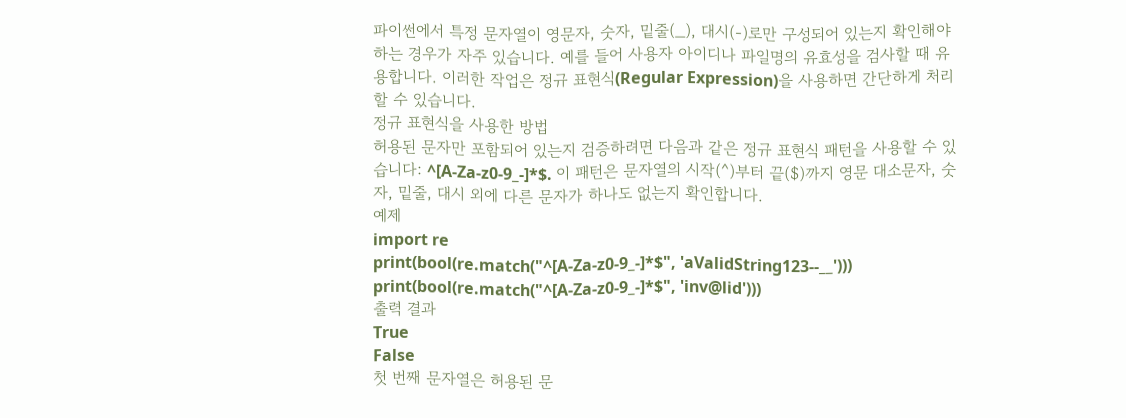파이썬에서 특정 문자열이 영문자, 숫자, 밑줄(_), 대시(-)로만 구성되어 있는지 확인해야 하는 경우가 자주 있습니다. 예를 들어 사용자 아이디나 파일명의 유효성을 검사할 때 유용합니다. 이러한 작업은 정규 표현식(Regular Expression)을 사용하면 간단하게 처리할 수 있습니다.
정규 표현식을 사용한 방법
허용된 문자만 포함되어 있는지 검증하려면 다음과 같은 정규 표현식 패턴을 사용할 수 있습니다: ^[A-Za-z0-9_-]*$. 이 패턴은 문자열의 시작(^)부터 끝($)까지 영문 대소문자, 숫자, 밑줄, 대시 외에 다른 문자가 하나도 없는지 확인합니다.
예제
import re
print(bool(re.match("^[A-Za-z0-9_-]*$", 'aValidString123--__')))
print(bool(re.match("^[A-Za-z0-9_-]*$", 'inv@lid')))
출력 결과
True
False
첫 번째 문자열은 허용된 문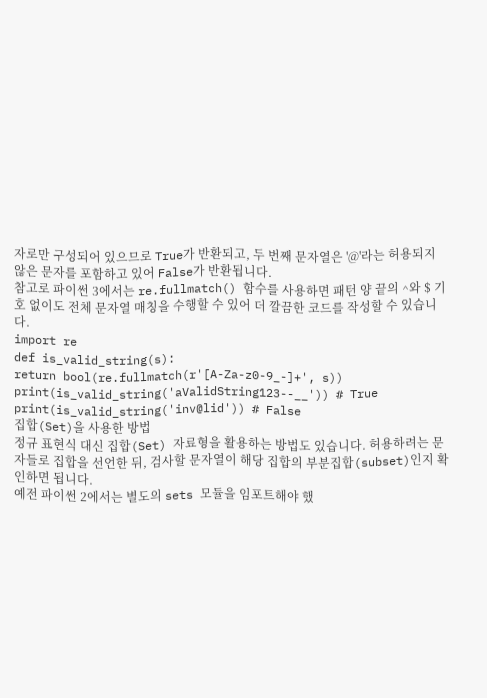자로만 구성되어 있으므로 True가 반환되고, 두 번째 문자열은 '@'라는 허용되지 않은 문자를 포함하고 있어 False가 반환됩니다.
참고로 파이썬 3에서는 re.fullmatch() 함수를 사용하면 패턴 양 끝의 ^와 $ 기호 없이도 전체 문자열 매칭을 수행할 수 있어 더 깔끔한 코드를 작성할 수 있습니다.
import re
def is_valid_string(s):
return bool(re.fullmatch(r'[A-Za-z0-9_-]+', s))
print(is_valid_string('aValidString123--__')) # True
print(is_valid_string('inv@lid')) # False
집합(Set)을 사용한 방법
정규 표현식 대신 집합(Set) 자료형을 활용하는 방법도 있습니다. 허용하려는 문자들로 집합을 선언한 뒤, 검사할 문자열이 해당 집합의 부분집합(subset)인지 확인하면 됩니다.
예전 파이썬 2에서는 별도의 sets 모듈을 임포트해야 했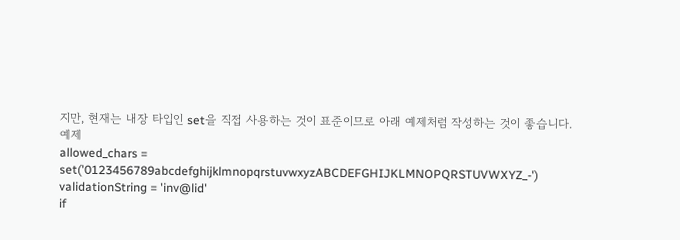지만, 현재는 내장 타입인 set을 직접 사용하는 것이 표준이므로 아래 예제처럼 작성하는 것이 좋습니다.
예제
allowed_chars = set('0123456789abcdefghijklmnopqrstuvwxyzABCDEFGHIJKLMNOPQRSTUVWXYZ_-')
validationString = 'inv@lid'
if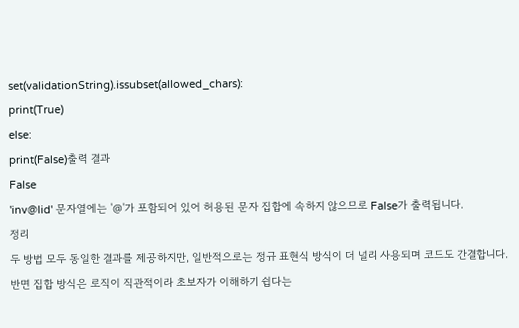set(validationString).issubset(allowed_chars):
print(True)
else:
print(False)출력 결과
False
'inv@lid' 문자열에는 '@'가 포함되어 있어 허용된 문자 집합에 속하지 않으므로 False가 출력됩니다.
정리
두 방법 모두 동일한 결과를 제공하지만, 일반적으로는 정규 표현식 방식이 더 널리 사용되며 코드도 간결합니다. 반면 집합 방식은 로직이 직관적이라 초보자가 이해하기 쉽다는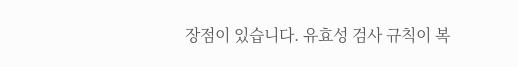장점이 있습니다. 유효성 검사 규칙이 복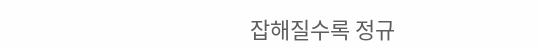잡해질수록 정규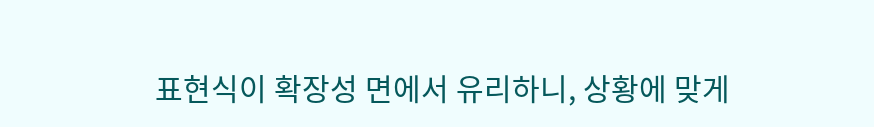표현식이 확장성 면에서 유리하니, 상황에 맞게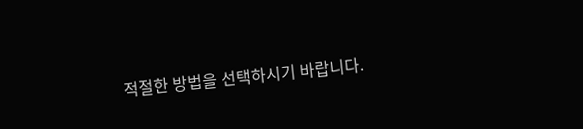적절한 방법을 선택하시기 바랍니다.